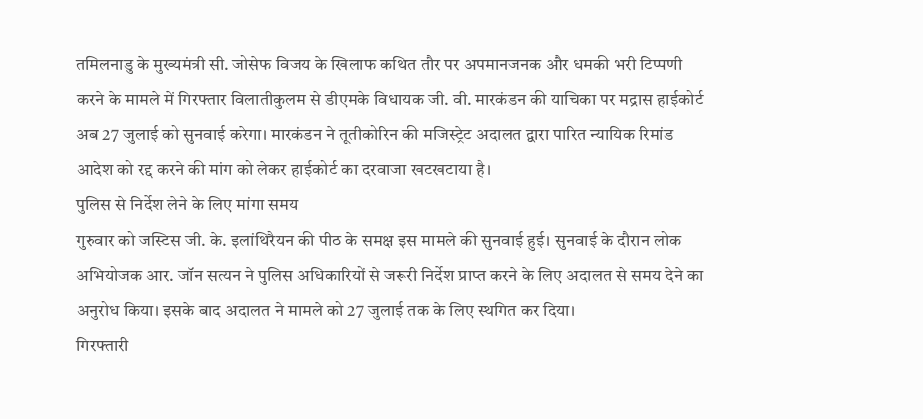तमिलनाडु के मुख्यमंत्री सी. जोसेफ विजय के खिलाफ कथित तौर पर अपमानजनक और धमकी भरी टिप्पणी करने के मामले में गिरफ्तार विलातीकुलम से डीएमके विधायक जी. वी. मारकंडन की याचिका पर मद्रास हाईकोर्ट अब 27 जुलाई को सुनवाई करेगा। मारकंडन ने तूतीकोरिन की मजिस्ट्रेट अदालत द्वारा पारित न्यायिक रिमांड आदेश को रद्द करने की मांग को लेकर हाईकोर्ट का दरवाजा खटखटाया है।
पुलिस से निर्देश लेने के लिए मांगा समय
गुरुवार को जस्टिस जी. के. इलांथिरैयन की पीठ के समक्ष इस मामले की सुनवाई हुई। सुनवाई के दौरान लोक अभियोजक आर. जॉन सत्यन ने पुलिस अधिकारियों से जरूरी निर्देश प्राप्त करने के लिए अदालत से समय देने का अनुरोध किया। इसके बाद अदालत ने मामले को 27 जुलाई तक के लिए स्थगित कर दिया।
गिरफ्तारी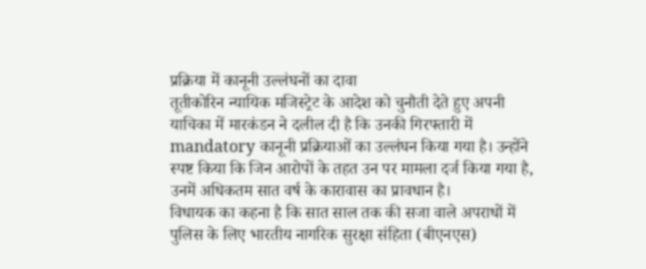प्रक्रिया में कानूनी उल्लंघनों का दावा
तूतीकोरिन न्यायिक मजिस्ट्रेट के आदेश को चुनौती देते हुए अपनी याचिका में मारकंडन ने दलील दी है कि उनकी गिरफ्तारी में mandatory कानूनी प्रक्रियाओं का उल्लंघन किया गया है। उन्होंने स्पष्ट किया कि जिन आरोपों के तहत उन पर मामला दर्ज किया गया है, उनमें अधिकतम सात वर्ष के कारावास का प्रावधान है।
विधायक का कहना है कि सात साल तक की सजा वाले अपराधों में पुलिस के लिए भारतीय नागरिक सुरक्षा संहिता (बीएनएस)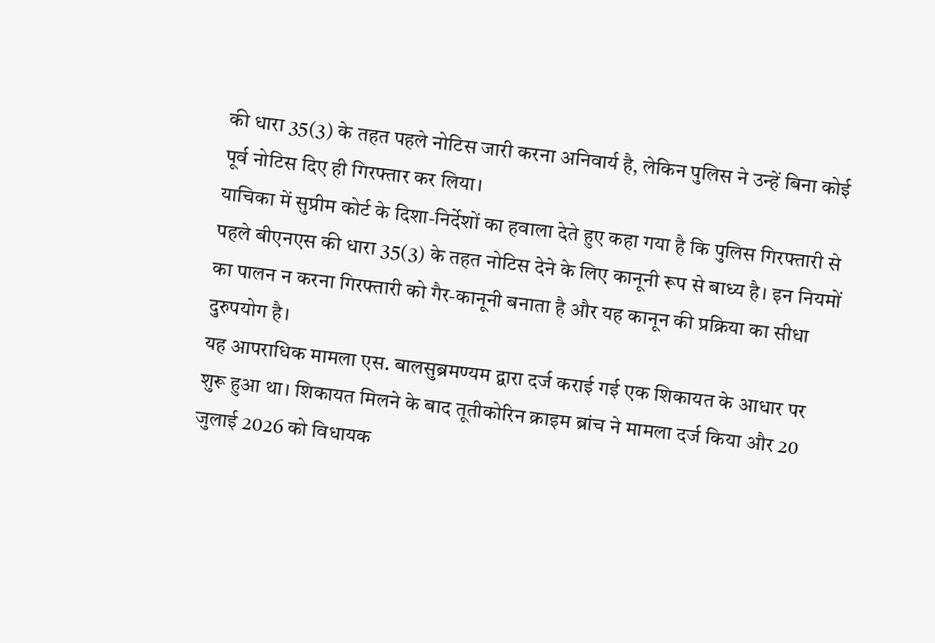की धारा 35(3) के तहत पहले नोटिस जारी करना अनिवार्य है, लेकिन पुलिस ने उन्हें बिना कोई पूर्व नोटिस दिए ही गिरफ्तार कर लिया।
याचिका में सुप्रीम कोर्ट के दिशा-निर्देशों का हवाला देते हुए कहा गया है कि पुलिस गिरफ्तारी से पहले बीएनएस की धारा 35(3) के तहत नोटिस देने के लिए कानूनी रूप से बाध्य है। इन नियमों का पालन न करना गिरफ्तारी को गैर-कानूनी बनाता है और यह कानून की प्रक्रिया का सीधा दुरुपयोग है।
यह आपराधिक मामला एस. बालसुब्रमण्यम द्वारा दर्ज कराई गई एक शिकायत के आधार पर शुरू हुआ था। शिकायत मिलने के बाद तूतीकोरिन क्राइम ब्रांच ने मामला दर्ज किया और 20 जुलाई 2026 को विधायक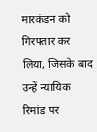मारकंडन को गिरफ्तार कर लिया, जिसके बाद उन्हें न्यायिक रिमांड पर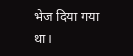भेज दिया गया था।